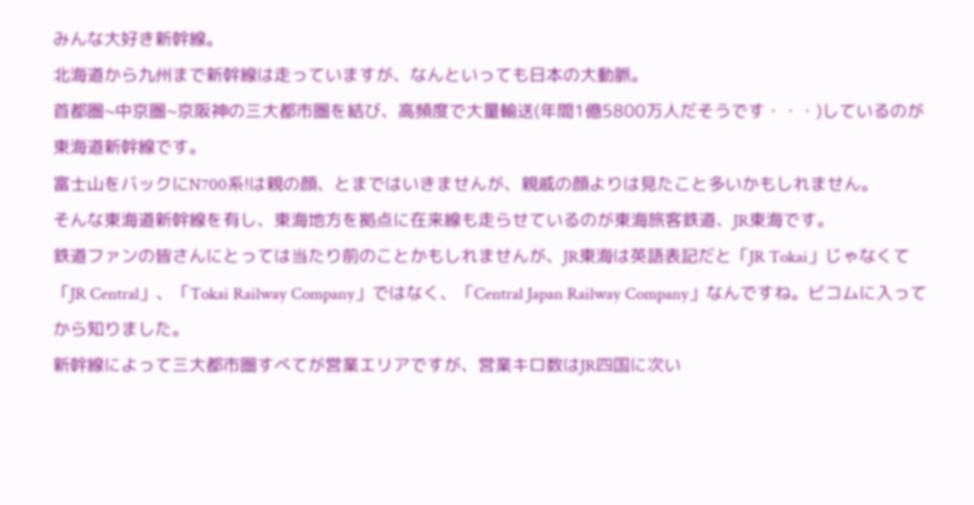みんな大好き新幹線。
北海道から九州まで新幹線は走っていますが、なんといっても日本の大動脈。
首都圏~中京圏~京阪神の三大都市圏を結び、高頻度で大量輸送(年間1億5800万人だそうです・・・)しているのが東海道新幹線です。
富士山をバックにN700系!は親の顔、とまではいきませんが、親戚の顔よりは見たこと多いかもしれません。
そんな東海道新幹線を有し、東海地方を拠点に在来線も走らせているのが東海旅客鉄道、JR東海です。
鉄道ファンの皆さんにとっては当たり前のことかもしれませんが、JR東海は英語表記だと「JR Tokai」じゃなくて「JR Central」、「Tokai Railway Company」ではなく、「Central Japan Railway Company」なんですね。ビコムに入ってから知りました。
新幹線によって三大都市圏すべてが営業エリアですが、営業キロ数はJR四国に次い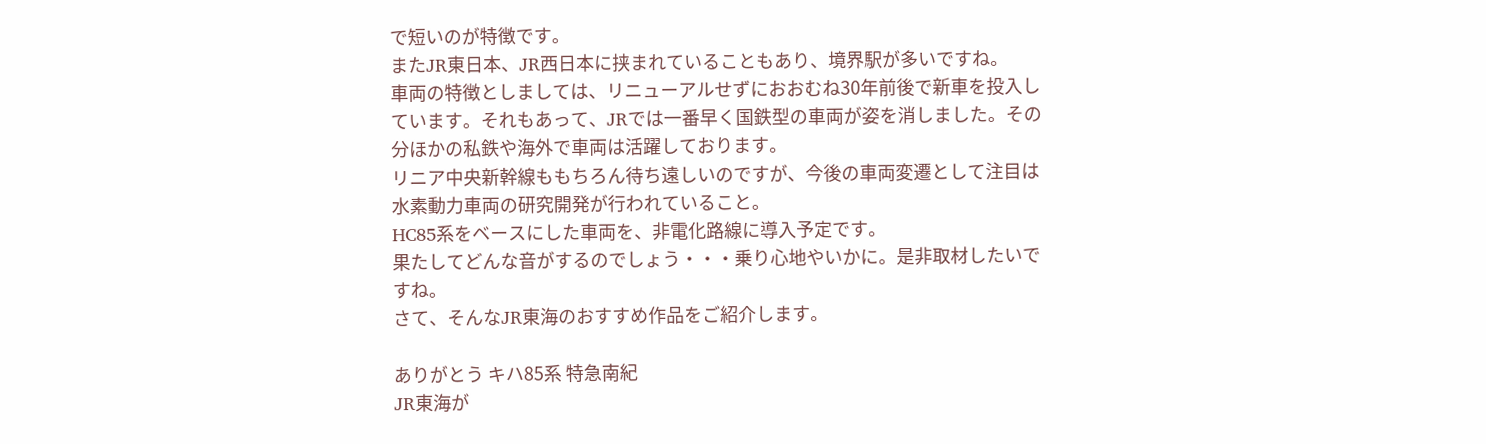で短いのが特徴です。
またJR東日本、JR西日本に挟まれていることもあり、境界駅が多いですね。
車両の特徴としましては、リニューアルせずにおおむね30年前後で新車を投入しています。それもあって、JRでは一番早く国鉄型の車両が姿を消しました。その分ほかの私鉄や海外で車両は活躍しております。
リニア中央新幹線ももちろん待ち遠しいのですが、今後の車両変遷として注目は水素動力車両の研究開発が行われていること。
HC85系をベースにした車両を、非電化路線に導入予定です。
果たしてどんな音がするのでしょう・・・乗り心地やいかに。是非取材したいですね。
さて、そんなJR東海のおすすめ作品をご紹介します。

ありがとう キハ85系 特急南紀
JR東海が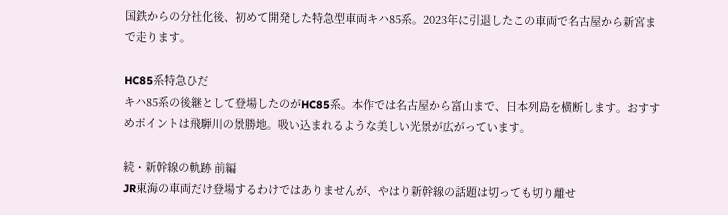国鉄からの分社化後、初めて開発した特急型車両キハ85系。2023年に引退したこの車両で名古屋から新宮まで走ります。

HC85系特急ひだ
キハ85系の後継として登場したのがHC85系。本作では名古屋から富山まで、日本列島を横断します。おすすめポイントは飛騨川の景勝地。吸い込まれるような美しい光景が広がっています。

続・新幹線の軌跡 前編
JR東海の車両だけ登場するわけではありませんが、やはり新幹線の話題は切っても切り離せ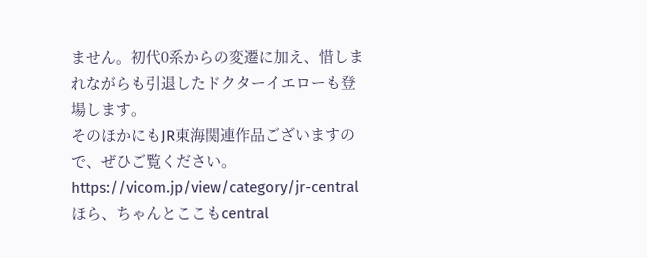ません。初代0系からの変遷に加え、惜しまれながらも引退したドクターイエローも登場します。
そのほかにもJR東海関連作品ございますので、ぜひご覧ください。
https://vicom.jp/view/category/jr-central
ほら、ちゃんとここもcentral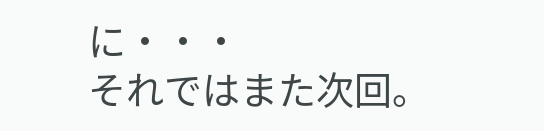に・・・
それではまた次回。